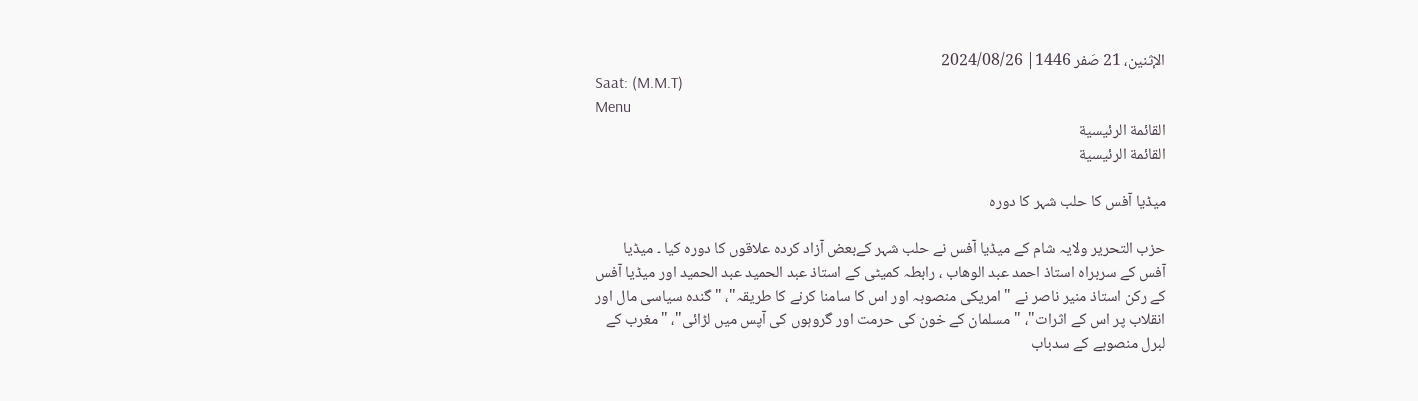الإثنين، 21 صَفر 1446| 2024/08/26
Saat: (M.M.T)
Menu
القائمة الرئيسية
القائمة الرئيسية

میڈیا آفس کا حلب شہر کا دورہ

حزب التحریر ولایہ شام کے میڈیا آفس نے حلب شہر کےبعض آزاد کردہ علاقوں کا دورہ کیا ۔ میڈیا آفس کے سربراہ استاذ احمد عبد الوھاب ، رابطہ کمیٹی کے استاذ عبد الحمید عبد الحمید اور میڈیا آفس کے رکن استاذ منیر ناصر نے "امریکی منصوبہ اور اس کا سامنا کرنے کا طریقہ"، " گندہ سیاسی مال اور انقلاب پر اس کے اثرات"، "مسلمان کے خون کی حرمت اور گروہوں کی آپس میں لڑائی"، "مغرب کے لبرل منصوبے کے سدباب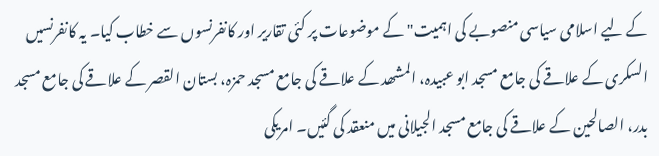کے لیے اسلامی سیاسی منصوبے کی اہمیت" کے موضوعات پر کئی تقاریر اور کانفرنسوں سے خطاب کیا۔ یہ کانفرنسیں السکری کے علاقے کی جامع مسجد ابو عبیدہ، المشھد کے علاقے کی جامع مسجد حمزہ، بستان القصر کے علاقے کی جامع مسجد بدر، الصالحین کے علاقے کی جامع مسجد الجیلانی میں منعقد کی گئیں۔ امریکی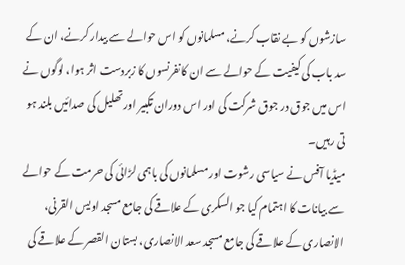سازشوں کو بے نقاب کرنے، مسلمانوں کو اس حوالے سے بیدار کرنے، ان کے سد باب کی کیفیت کے حوالے سے ان کانفرنسوں کا زبردست اثر ہوا، لوگوں نے اس میں جوق در جوق شرکت کی اور اس دوران تکبیر اور تھلیل کی صدائیں بلند ہو تی رہیں۔
میڈیا آفس نے سیاسی رشوت اور مسلمانوں کی باہمی لڑائی کی حرمت کے حوالے سے بیانات کا اہتمام کیا جو السکری کے علاقے کی جامع مسجد اویس القرنی، الانصاری کے علاقے کی جامع مسجد سعد الانصاری، بستان القصر کے علاقے کی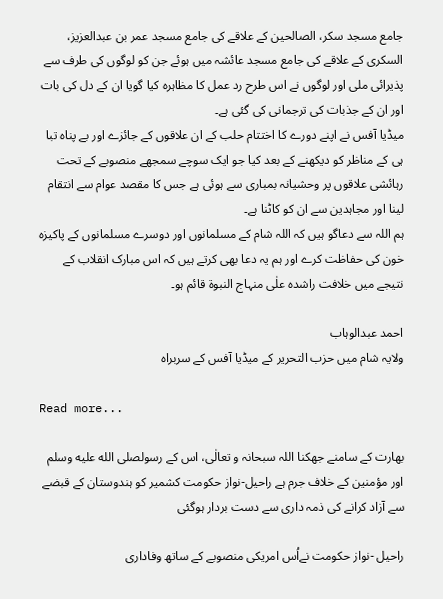جامع مسجد سکر، الصالحین کے علاقے کی جامع مسجد عمر بن عبدالعزیز، السکری کے علاقے کی جامع مسجد عائشہ میں ہوئے جن کو لوگوں کی طرف سے پذیرائی ملی اور لوگوں نے اس طرح رد عمل کا مظاہرہ کیا گویا ان کے دل کی بات اور ان کے جذبات کی ترجمانی کی گئی ہے۔
میڈیا آفس نے اپنے دورے کا اختتام حلب کے ان علاقوں کے جائزے اور بے پناہ تبا ہی کے مناظر کو دیکھنے کے بعد کیا جو ایک سوچے سمجھے منصوبے کے تحت رہائشی علاقوں پر وحشیانہ بمباری سے ہوئی ہے جس کا مقصد عوام سے انتقام لینا اور مجاہدین سے ان کو کاٹنا ہے۔
ہم اللہ سے دعاگو ہیں کہ اللہ شام کے مسلمانوں اور دوسرے مسلمانوں کے پاکیزہ خون کی حفاظت کرے اور ہم یہ دعا بھی کرتے ہیں کہ اس مبارک انقلاب کے نتیجے میں خلافت راشدہ علٰی منہاج النبوۃ قائم ہو۔

احمد عبدالوہاب
ولایہ شام میں حزب التحریر کے میڈیا آفس کے سربراہ

Read more...

بھارت کے سامنے جھکنا اللہ سبحانہ و تعالٰی، اس کے رسولصلى الله عليه وسلم اور مؤمنین کے خلاف جرم ہے راحیل-نواز حکومت کشمیر کو ہندوستان کے قبضے سے آزاد کرانے کی ذمہ داری سے دست بردار ہوگئی

راحیل -نواز حکومت نےاُس امریکی منصوبے کے ساتھ وفاداری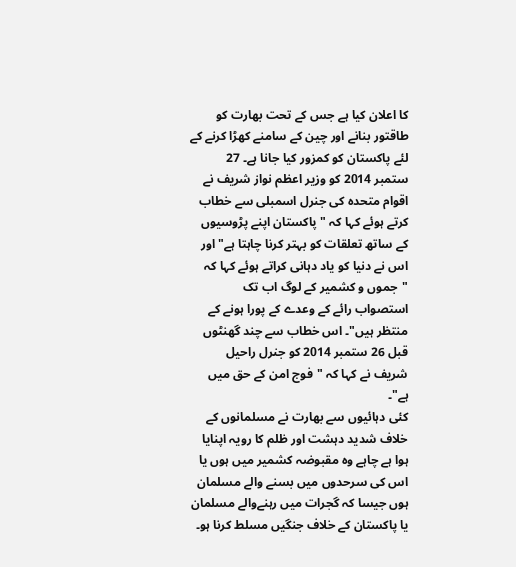کا اعلان کیا ہے جس کے تحت بھارت کو طاقتور بنانے اور چین کے سامنے کھڑا کرنے کے لئے پاکستان کو کمزور کیا جانا ہے۔ 27 ستمبر 2014 کو وزیر اعظم نواز شریف نے اقوام متحدہ کی جنرل اسمبلی سے خطاب کرتے ہوئے کہا کہ "پاکستان اپنے پڑوسیوں کے ساتھ تعلقات کو بہتر کرنا چاہتا ہے" اور اس نے دنیا کو یاد دہانی کراتے ہوئے کہا کہ "جموں و کشمیر کے لوگ اب تک استصواب رائے کے وعدے کے پورا ہونے کے منتظر ہیں"۔ اس خطاب سے چند گھنٹوں قبل 26 ستمبر 2014 کو جنرل راحیل شریف نے کہا کہ "فوج امن کے حق میں ہے"۔
کئی دہائیوں سے بھارت نے مسلمانوں کے خلاف شدید دہشت اور ظلم کا رویہ اپنایا ہوا ہے چاہے وہ مقبوضہ کشمیر میں ہوں یا اس کی سرحدوں میں بسنے والے مسلمان ہوں جیسا کہ گجرات میں رہنےوالے مسلمان یا پاکستان کے خلاف جنگیں مسلط کرنا ہو۔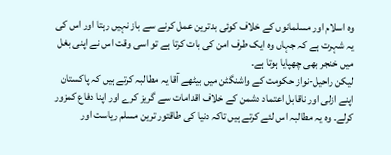وہ اسلام اور مسلمانوں کے خلاف کوئی بدترین عمل کرنے سے باز نہیں رہتا اور اس کی یہ شہرت ہے کہ جہاں وہ ایک طرف امن کی بات کرتا ہے تو اسی وقت اس نے اپنی بغل میں خنجر بھی چھپایا ہوتا ہے۔
لیکن راحیل-نواز حکومت کے واشنگٹن میں بیٹھے آقا یہ مطالبہ کرتے ہیں کہ پاکستان اپنے ازلی اور ناقابل اعتماد دشمن کے خلاف اقدامات سے گریز کرے اور اپنا دفاع کمزور کرلے۔ وہ یہ مطالبہ اس لئے کرتے ہیں تاکہ دنیا کی طاقتور ترین مسلم ریاست اور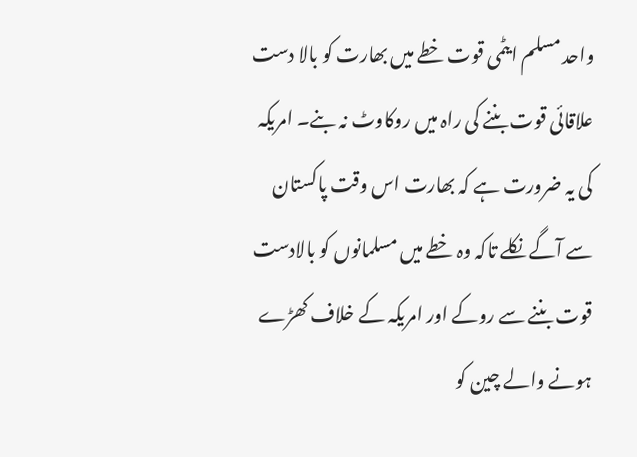واحد مسلم ایٹمی قوت خطے میں بھارت کو بالا دست علاقائی قوت بننے کی راہ میں روکاوٹ نہ بنے۔ امریکہ کی یہ ضرورت ہے کہ بھارت اس وقت پاکستان سے آگے نکلے تاکہ وہ خطے میں مسلمانوں کو بالادست قوت بننے سے روکے اور امریکہ کے خلاف کھڑے ہونے والے چین کو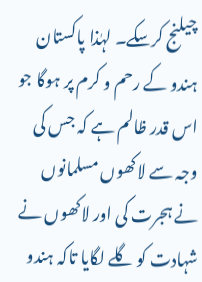چیلنج کرسکے۔ لہٰذا پاکستان ہندو کے رحم و کرم پر ہوگا جو اس قدر ظالم ہے کہ جس کی وجہ سے لاکھوں مسلمانوں نے ہجرت کی اور لاکھوں نے شہادت کو گلے لگایا تاکہ ہندو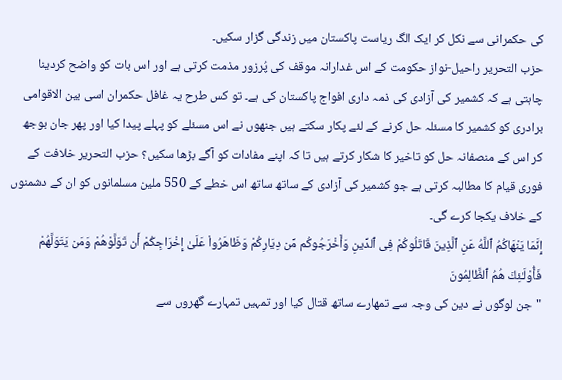کی حکمرانی سے نکل کر ایک الگ ریاست پاکستان میں زندگی گزار سکیں۔
حزب التحریر راحیل-نواز حکومت کے اس غدارانہ موقف کی پُرزور مذمت کرتی ہے اور اس بات کو واضح کردینا چاہتی ہے کہ کشمیر کی آزادی کی ذمہ داری افواج پاکستان کی ہے۔ تو کس طرح یہ غافل حکمران اسی بین الاقوامی برادری کو کشمیر کا مسئلہ حل کرنے کے لئے پکار سکتے ہیں جنھوں نے اس مسئلے کو پہلے پیدا کیا اور پھر جان بوجھ کر اس کے منصفانہ حل کو تاخیر کا شکار کرتے ہیں تا کہ اپنے مفادات کو آگے بڑھا سکیں؟ حزب التحریر خلافت کے فوری قیام کا مطالبہ کرتی ہے جو کشمیر کی آزادی کے ساتھ ساتھ اس خطے کے 550 ملین مسلمانوں کو ان کے دشمنوں کے خلاف یکجا کرے گی۔
إِنَّمَا يَنْهَاكُمُ ٱللَّهُ عَنِ ٱلَّذِينَ قَاتَلُوكُمْ فِى ٱلدِّينِ وَأَخْرَجُوكُم مِّن دِيَارِكُمْ وَظَاهَرُواْ عَلَىٰ إِخْرَاجِكُمْ أَن تَوَلَّوْهُمْ وَمَن يَتَوَلَّهُمْ فَأُوْلَـٰئِكَ هُمُ ٱلظَّالِمُونَ
"جن لوگوں نے دین کی وجہ سے تمھارے ساتھ قتال کیا اور تمہیں تمہارے گھروں سے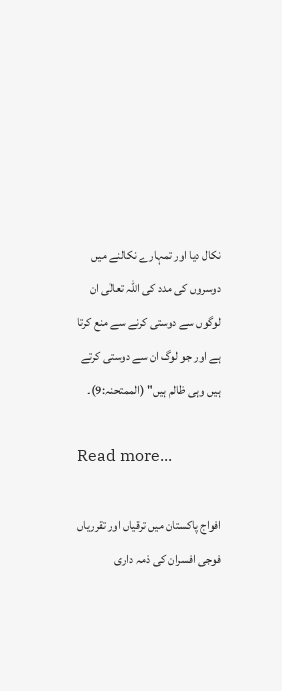نکال دیا اور تمہارے نکالنے میں دوسروں کی مدد کی اللہ تعالٰی ان لوگوں سے دوستی کرنے سے منع کرتا ہے اور جو لوگ ان سے دوستی کرتے ہیں وہی ظالم ہیں" (الممتحنہ:9)۔

Read more...

افواج پاکستان میں ترقیاں اور تقرریاں فوجی افسران کی ذمہ داری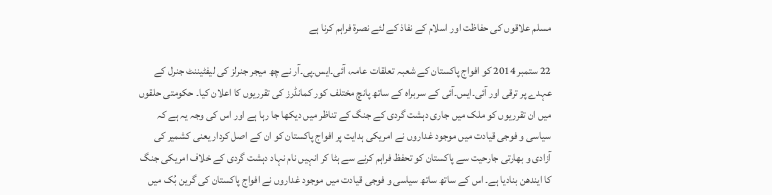مسلم علاقوں کی حفاظت اور اسلام کے نفاذ کے لئے نصرۃ فراہم کرنا ہے

22 ستمبر 2014 کو افواج پاکستان کے شعبہ تعلقات عامہ، آئی۔ایس۔پی۔آر نے چھ میجر جنرلز کی لیفٹیننٹ جنرل کے عہدے پر ترقی اور آئی۔ایس۔آئی کے سربراہ کے ساتھ پانچ مختلف کور کمانڈرز کی تقرریوں کا اعلان کیا۔ حکومتی حلقوں میں ان تقرریوں کو ملک میں جاری دہشت گردی کے جنگ کے تناظر میں دیکھا جا رہا ہے اور اس کی وجہ یہ ہے کہ سیاسی و فوجی قیادت میں موجود غداروں نے امریکی ہدایت پر افواج پاکستان کو ان کے اصل کردار یعنی کشمیر کی آزادی و بھارتی جارحیت سے پاکستان کو تحفظ فراہم کرنے سے ہٹا کر انہیں نام نہاد دہشت گردی کے خلاف امریکی جنگ کا ایندھن بنادیا ہے۔ اس کے ساتھ ساتھ سیاسی و فوجی قیادت میں موجود غداروں نے افواج پاکستان کی گرین بُک میں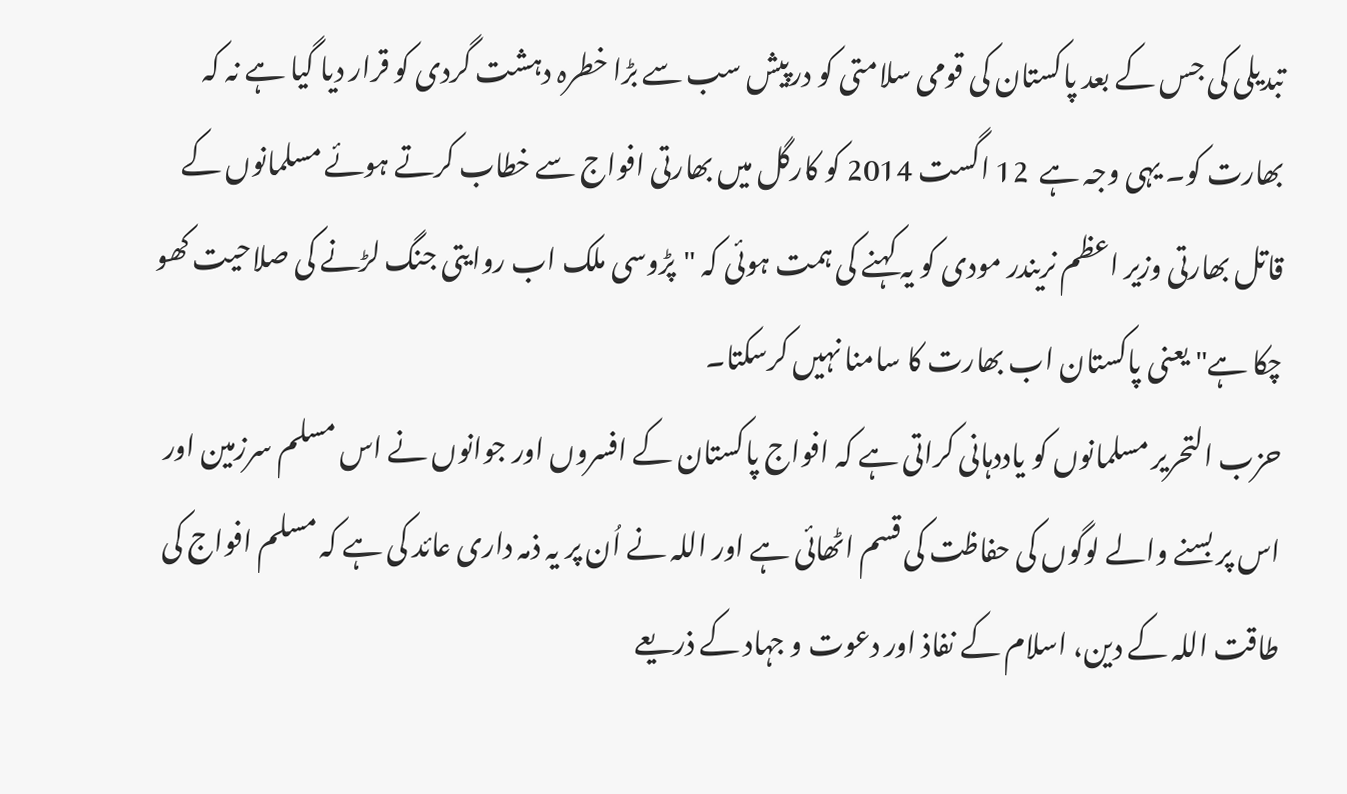تبدیلی کی جس کے بعد پاکستان کی قومی سلامتی کو درپیش سب سے بڑا خطرہ دہشت گردی کو قرار دیا گیا ہے نہ کہ بھارت کو۔ یہی وجہ ہے  12 اگست 2014 کو کارگل میں بھارتی افواج سے خطاب کرتے ہوئے مسلمانوں کے قاتل بھارتی وزیر اعظم نریندر مودی کو یہ کہنے کی ہمت ہوئی کہ "پڑوسی ملک اب روایتی جنگ لڑنے کی صلاحیت کھو چکا ہے" یعنی پاکستان اب بھارت کا سامنا نہیں کرسکتا۔
حزب التحریر مسلمانوں کو یاددہانی کراتی ہے کہ افواج پاکستان کے افسروں اور جوانوں نے اس مسلم سرزمین اور اس پر بسنے والے لوگوں کی حفاظت کی قسم اٹھائی ہے اور اللہ نے اُن پر یہ ذمہ داری عائد کی ہے کہ مسلم افواج کی طاقت اللہ کے دین، اسلام کے نفاذ اور دعوت و جہاد کے ذریعے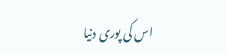اس کی پوری دنیا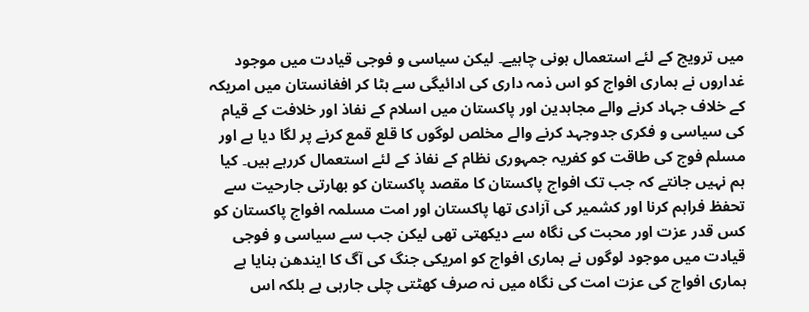میں ترویج کے لئے استعمال ہونی چاہیے۔ لیکن سیاسی و فوجی قیادت میں موجود غداروں نے ہماری افواج کو اس ذمہ داری کی ادائیگی سے ہٹا کر افغانستان میں امریکہ کے خلاف جہاد کرنے والے مجاہدین اور پاکستان میں اسلام کے نفاذ اور خلافت کے قیام کی سیاسی و فکری جدوجہد کرنے والے مخلص لوگوں کا قلع قمع کرنے پر لگا دیا ہے اور مسلم فوج کی طاقت کو کفریہ جمہوری نظام کے نفاذ کے لئے استعمال کررہے ہیں۔ کیا ہم نہیں جانتے کہ جب تک افواج پاکستان کا مقصد پاکستان کو بھارتی جارحیت سے تحفظ فراہم کرنا اور کشمیر کی آزادی تھا پاکستان اور امت مسلمہ افواج پاکستان کو کس قدر عزت اور محبت کی نگاہ سے دیکھتی تھی لیکن جب سے سیاسی و فوجی قیادت میں موجود لوگوں نے ہماری افواج کو امریکی جنگ کی آگ کا ایندھن بنایا ہے ہماری افواج کی عزت امت کی نگاہ میں نہ صرف کھٹتی چلی جارہی ہے بلکہ اس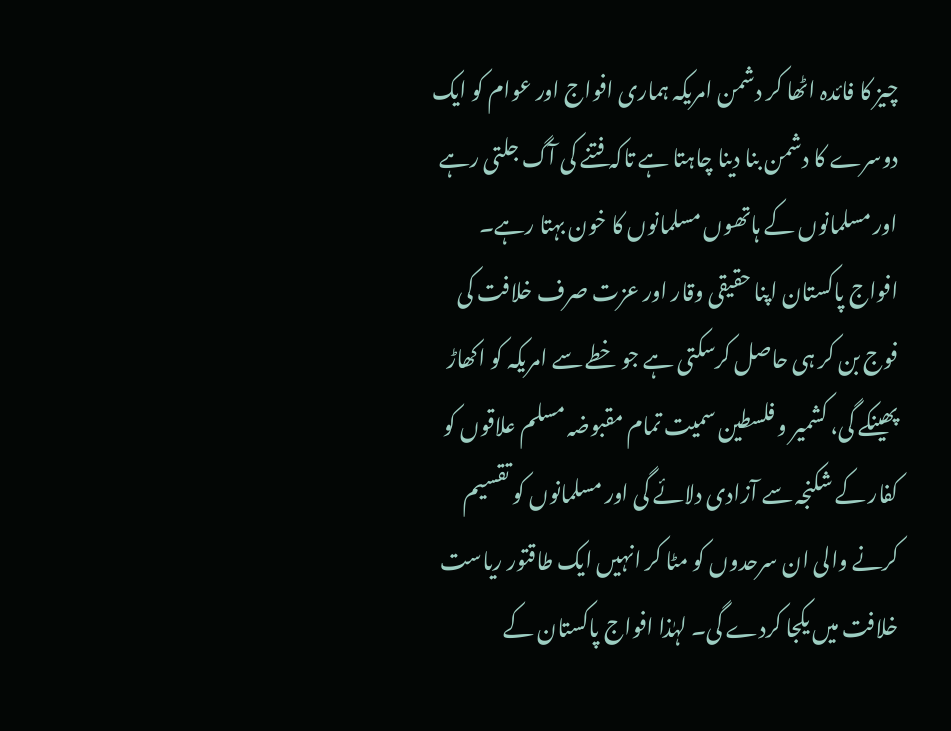چیز کا فائدہ اٹھا کر دشمن امریکہ ہماری افواج اور عوام کو ایک دوسرے کا دشمن بنا دینا چاہتا ہے تاکہ فتنے کی آگ جلتی رہے اور مسلمانوں کے ہاتھوں مسلمانوں کا خون بہتا رہے۔
افواج پاکستان اپنا حقیقی وقار اور عزت صرف خلافت کی فوج بن کر ہی حاصل کرسکتی ہے جو خطے سے امریکہ کو اکھاڑ پھینکے گی، کشمیر و فلسطین سمیت تمام مقبوضہ مسلم علاقوں کو کفار کے شکنجہ سے آزادی دلائے گی اور مسلمانوں کو تقسیم کرنے والی ان سرحدوں کو مٹا کر انہیں ایک طاقتور ریاست خلافت میں یکجا کردے گی۔ لہٰذا افواج پاکستان کے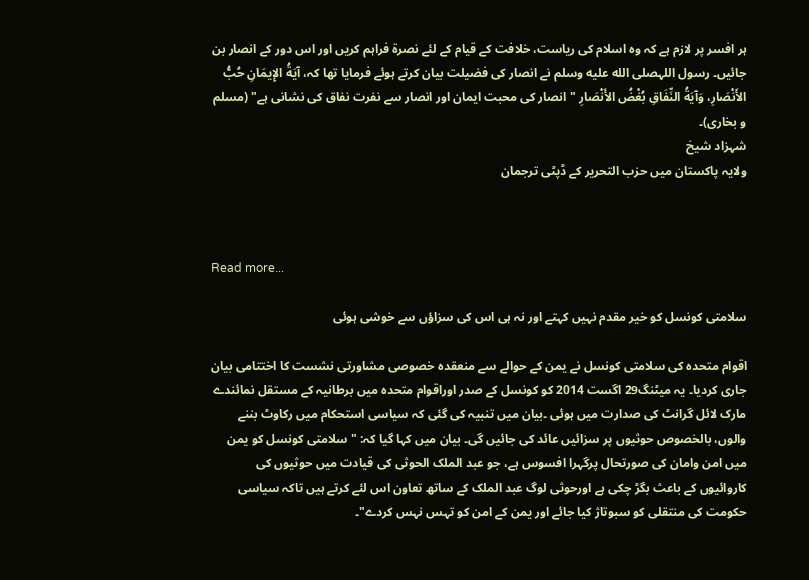ہر افسر پر لازم ہے کہ وہ اسلام کی ریاست، خلافت کے قیام کے لئے نصرۃ فراہم کریں اور اس دور کے انصار بن جائیں۔ رسول اللہصلى الله عليه وسلم نے انصار کی فضیلت بیان کرتے ہوئے فرمایا تھا کہ، آيَةُ الإِيمَانِ حُبُّ الأَنْصَارِ، وَآيَةُ النِّفَاقِ بُغْضُ الأَنْصَارِ "انصار کی محبت ایمان اور انصار سے نفرت نفاق کی نشانی ہے" (مسلم و بخاری)۔
شہزاد شیخ
ولایہ پاکستان میں حزب التحریر کے ڈپٹی ترجمان



Read more...

سلامتی کونسل کو خیر مقدم نہیں کہتے اور نہ ہی اس کی سزاؤں سے خوشی ہوئی

اقوام متحدہ کی سلامتی کونسل نے یمن کے حوالے سے منعقدہ خصوصی مشاورتی نشست کا اختتامی بیان جاری کردیا۔ یہ میٹنگ29 اگست 2014 کو کونسل کے صدر اوراقوام متحدہ میں برطانیہ کے مستقل نمائندے مارک لائل گرانٹ کی صدارت میں ہوئی ۔بیان میں تنبیہ کی گئی کہ سیاسی استحکام میں رکاوٹ بننے والوں، بالخصوص حوثیوں پر سزائیں عائد کی جائیں گی۔ بیان میں کہا گیا کہ: "سلامتی کونسل کو یمن میں امن وامان کی صورتحال پرگہرا افسوس ہے، جو عبد الملک الحوثی کی قیادت میں حوثیوں کی کاروائیوں کے باعث بگڑ چکی ہے اورحوثی لوگ عبد الملک کے ساتھ تعاون اس لئے کرتے ہیں تاکہ سیاسی حکومت کی منتقلی کو سبوتاژ کیا جائے اور یمن کے امن کو تہس نہس کردے"۔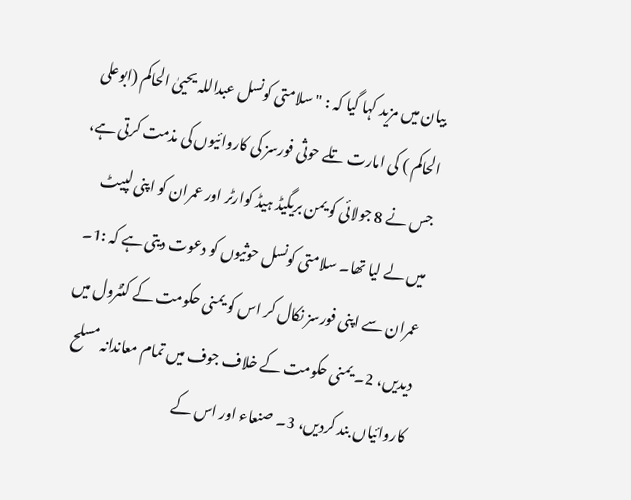بیان میں مزید کہا گیا کہ : "سلامتی کونسل عبداللہ یحییٰ الحاکم (ابوعلی الحاکم ) کی امارت تلے حوثی فورسز کی کاروائیوں کی مذمت کرتی ہے، جس نے 8 جولائی کو یمن بریگیڈ ہیڈ کوارٹر اور عمران کو اپنی لپیٹ میں لے لیا تھا۔ سلامتی کونسل حوثیوں کو دعوت دیتی ہے کہ :1۔ عمران سے اپنی فورسز نکال کر اس کو یمنی حکومت کے کنٹرول میں دیدیں، 2۔ یمنی حکومت کے خلاف جوف میں تمام معاندانہ مسلح کاروائیاں بند کردیں، 3۔ صنعاء اور اس کے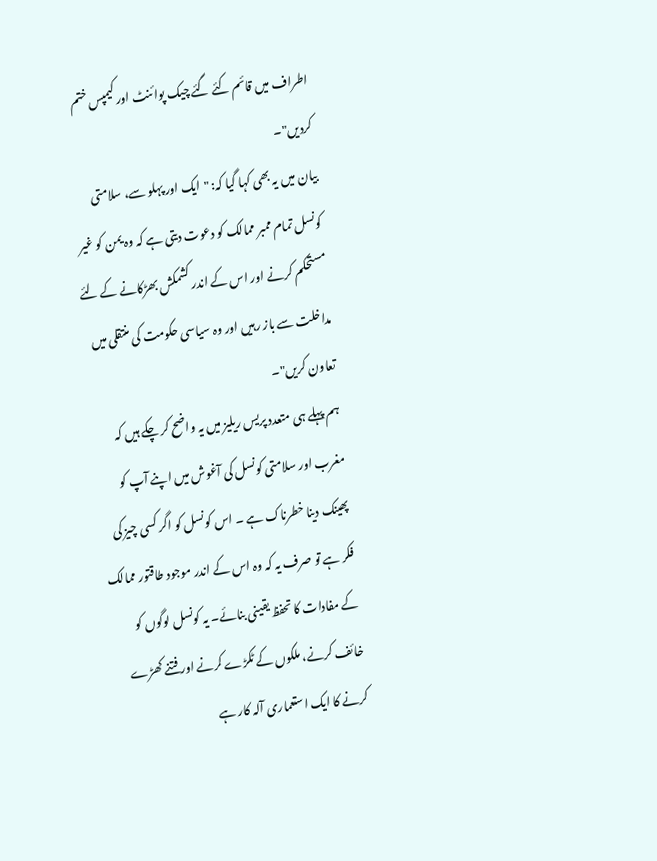اطراف میں قائم کئے گئے چیک پوائنٹ اور کیمپس ختم کردیں"۔
بیان میں یہ بھی کہا گیا کہ: "ایک اور پہلو سے، سلامتی کونسل تمام ممبر ممالک کو دعوت دیتی ہے کہ وہ یمن کو غیر مستحکم کرنے اور اس کے اندر کشمکش بھڑکانے کے لئے مداخلت سے باز رہیں اور وہ سیاسی حکومت کی منتقلی میں تعاون کریں"۔
ہم پہلے ہی متعدد پریس ریلیز میں یہ واضح کر چکے ہیں کہ مغرب اور سلامتی کونسل کی آغوش میں اپنے آپ کو پھینک دینا خطرناک ہے ۔ اس کونسل کو اگر کسی چیز کی فکر ہے تو صرف یہ کہ وہ اس کے اندر موجود طاقتور ممالک کے مفادات کا تحفظ یقینی بنائے۔ یہ کونسل لوگوں کو خائف کرنے، ملکوں کے ٹکڑے کرنے اور فتنے کھڑے کرنے کا ایک استعماری آلہ کار ہے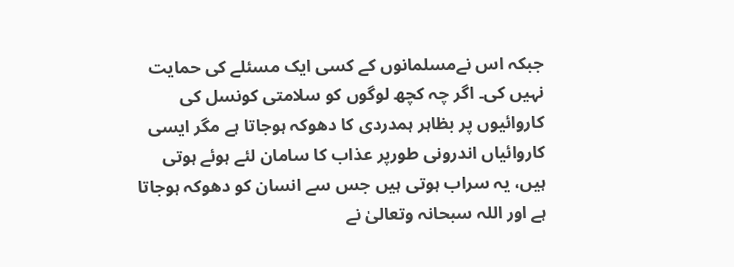جبکہ اس نےمسلمانوں کے کسی ایک مسئلے کی حمایت نہیں کی۔ اگر چہ کچھ لوگوں کو سلامتی کونسل کی کاروائیوں پر بظاہر ہمدردی کا دھوکہ ہوجاتا ہے مگر ایسی کاروائیاں اندرونی طورپر عذاب کا سامان لئے ہوئے ہوتی ہیں، یہ سراب ہوتی ہیں جس سے انسان کو دھوکہ ہوجاتا ہے اور اللہ سبحانہ وتعالیٰ نے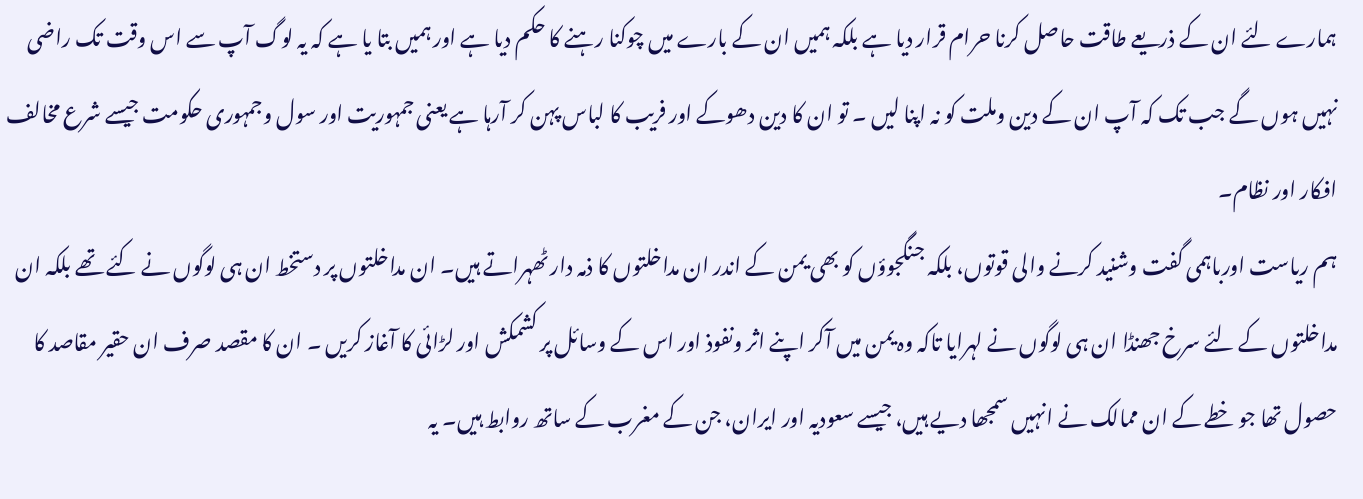ہمارے لئے ان کے ذریعے طاقت حاصل کرنا حرام قرار دیا ہے بلکہ ہمیں ان کے بارے میں چوکنا رہنے کا حکم دیا ہے اور ہمیں بتا یا ہے کہ یہ لوگ آپ سے اس وقت تک راضی نہیں ہوں گے جب تک کہ آپ ان کے دین وملت کو نہ اپنا لیں ۔ تو ان کا دین دھوکے اور فریب کا لباس پہن کر آرہا ہے یعنی جمہوریت اور سول وجمہوری حکومت جیسے شرع مخالف افکار اور نظام۔
ہم ریاست اورباہمی گفت وشنید کرنے والی قوتوں، بلکہ جنگجوؤں کو بھی یمن کے اندر ان مداخلتوں کا ذمہ دار ٹھہراتے ہیں۔ ان مداخلتوں پر دستخط ان ہی لوگوں نے کئے تھے بلکہ ان مداخلتوں کے لئے سرخ جھنڈا ان ہی لوگوں نے لہرایا تاکہ وہ یمن میں آکر اپنے اثر ونفوذ اور اس کے وسائل پر کشمکش اور لڑائی کا آغاز کریں ۔ ان کا مقصد صرف ان حقیر مقاصد کا حصول تھا جو خطے کے ان ممالک نے انہیں سمجھا دیے ہیں، جیسے سعودیہ اور ایران، جن کے مغرب کے ساتھ روابط ہیں۔ یہ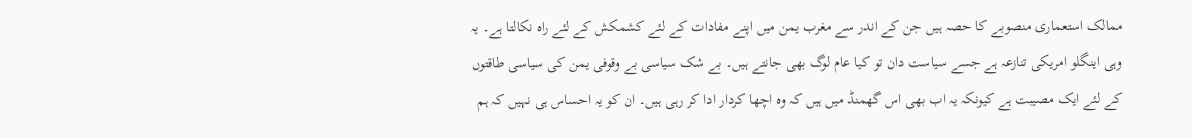ممالک استعماری منصوبے کا حصہ ہیں جن کے اندر سے مغرب یمن میں اپنے مفادات کے لئے کشمکش کے لئے راہ نکالتا ہے۔ یہ وہی اینگلو امریکی تنازعہ ہے جسے سیاست دان تو کیا عام لوگ بھی جانتے ہیں۔ بے شک سیاسی بے وقوفی یمن کی سیاسی طاقتوں کے لئے ایک مصیبت ہے کیونکہ یہ اب بھی اس گھمنڈ میں ہیں کہ وہ اچھا کردار ادا کر رہی ہیں۔ ان کو یہ احساس ہی نہیں کہ ہم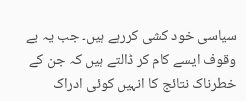سیاسی خود کشی کررہے ہیں۔ جب یہ بے وقوف ایسے کام کر ڈالتے ہیں کہ جن کے خطرناک نتائج کا انہیں کوئی ادراک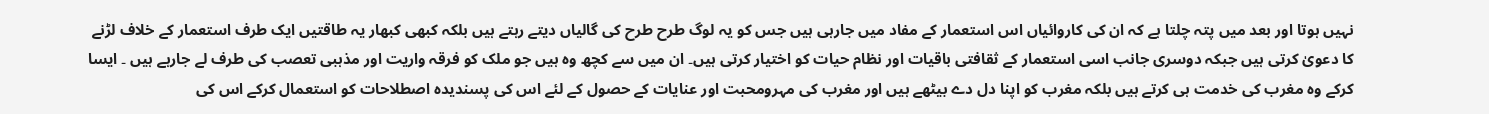نہیں ہوتا اور بعد میں پتہ چلتا ہے کہ ان کی کاروائیاں اس استعمار کے مفاد میں جارہی ہیں جس کو یہ لوگ طرح طرح کی گالیاں دیتے رہتے ہیں بلکہ کبھی کبھار یہ طاقتیں ایک طرف استعمار کے خلاف لڑنے کا دعویٰ کرتی ہیں جبکہ دوسری جانب اسی استعمار کے ثقافتی باقیات اور نظام حیات کو اختیار کرتی ہیں۔ ان میں سے کچھ وہ ہیں جو ملک کو فرقہ واریت اور مذہبی تعصب کی طرف لے جارہے ہیں ۔ ایسا کرکے وہ مغرب کی خدمت ہی کرتے ہیں بلکہ مغرب کو اپنا دل دے بیٹھے ہیں اور مغرب کی مہرومحبت اور عنایات کے حصول کے لئے اس کی پسندیدہ اصطلاحات کو استعمال کرکے اس کی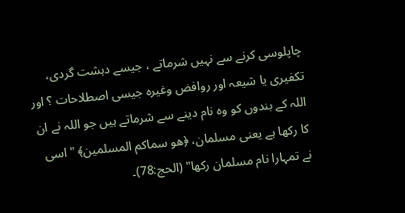چاپلوسی کرنے سے نہیں شرماتے ، جیسے دہشت گردی، تکفیری یا شیعہ اور روافض وغیرہ جیسی اصطلاحات ؟ اور اللہ کے بندوں کو وہ نام دینے سے شرماتے ہیں جو اللہ نے ان کا رکھا ہے یعنی مسلمان، ﴿هو سماكم المسلمين﴾ "اسی نے تمہارا نام مسلمان رکھا" (الحج:78)۔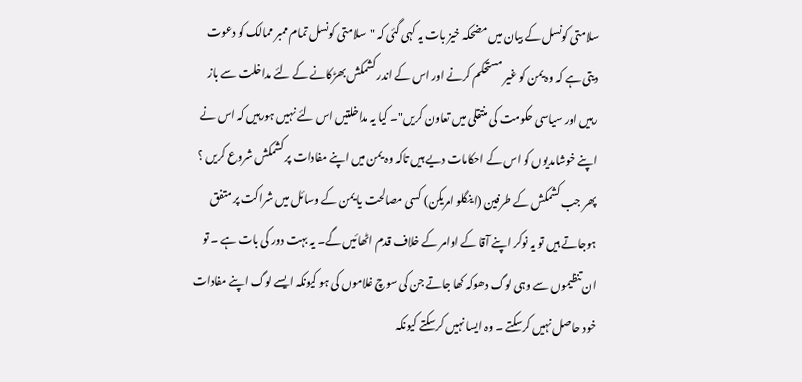سلامتی کونسل کے بیان میں مضحکہ خیز بات یہ کہی گئی کہ "سلامتی کونسل تمام ممبر ممالک کو دعوت دیتی ہے کہ وہ یمن کو غیر مستحکم کرنے اور اس کے اندر کشمکش بھڑکانے کے لئے مداخلت سے باز رہیں اور سیاسی حکومت کی منتقلی میں تعاون کریں"۔ کیا یہ مداخلتیں اس لئے نہیں ہورہیں کہ اس نے اپنے خوشامدیوں کو اس کے احکامات دیے ہیں تاکہ وہ یمن میں اپنے مفادات پر کشمکش شروع کریں ؟ پھر جب کشمکش کے طرفین (اینگلو امریکن) کسی مصالحت یا یمن کے وسائل میں شراکت پر متفق ہوجاتے ہیں تو یہ نوکر اپنے آقا کے اوامر کے خلاف قدم اٹھائیں گے۔ یہ بہت دور کی بات ہے ۔ تو ان تنظیموں سے وہی لوگ دھوکہ کھا جاتے جن کی سوچ غلاموں کی ہو کیونکہ ایسے لوگ اپنے مفادات خود حاصل نہیں کرسکتے ۔ وہ ایسا نہیں کرسکتے کیونکہ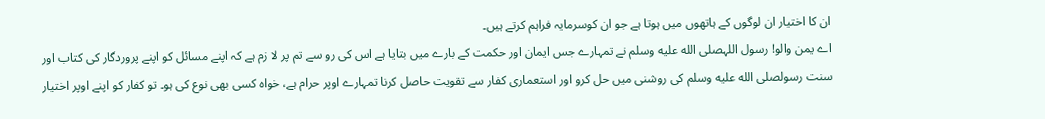ان کا اختیار ان لوگوں کے ہاتھوں میں ہوتا ہے جو ان کوسرمایہ فراہم کرتے ہیں۔
اے یمن والو! رسول اللہصلى الله عليه وسلم نے تمہارے جس ایمان اور حکمت کے بارے میں بتایا ہے اس کی رو سے تم پر لا زم ہے کہ اپنے مسائل کو اپنے پروردگار کی کتاب اور سنت رسولصلى الله عليه وسلم کی روشنی میں حل کرو اور استعماری کفار سے تقویت حاصل کرنا تمہارے اوپر حرام ہے، خواہ کسی بھی نوع کی ہو۔ تو کفار کو اپنے اوپر اختیار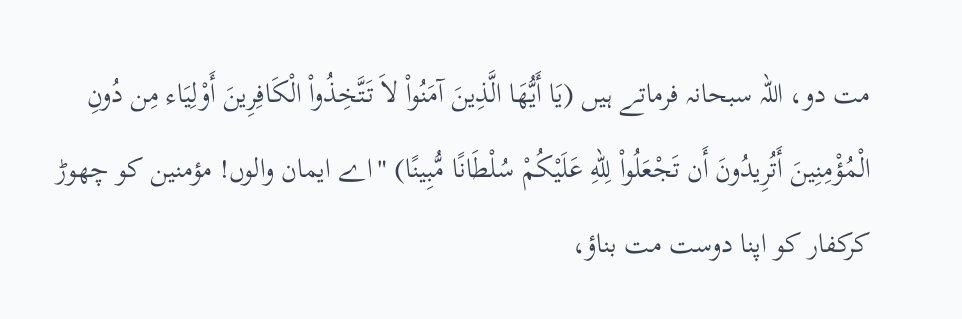مت دو، اللہ سبحانہ فرماتے ہیں (يَا أَيُّهَا الَّذِينَ آمَنُواْ لاَ تَتَّخِذُواْ الْكَافِرِينَ أَوْلِيَاء مِن دُونِ الْمُؤْمِنِينَ أَتُرِيدُونَ أَن تَجْعَلُواْ لِلّهِ عَلَيْكُمْ سُلْطَانًا مُّبِينًا) "اے ایمان والوں! مؤمنین کو چھوڑ کرکفار کو اپنا دوست مت بناؤ،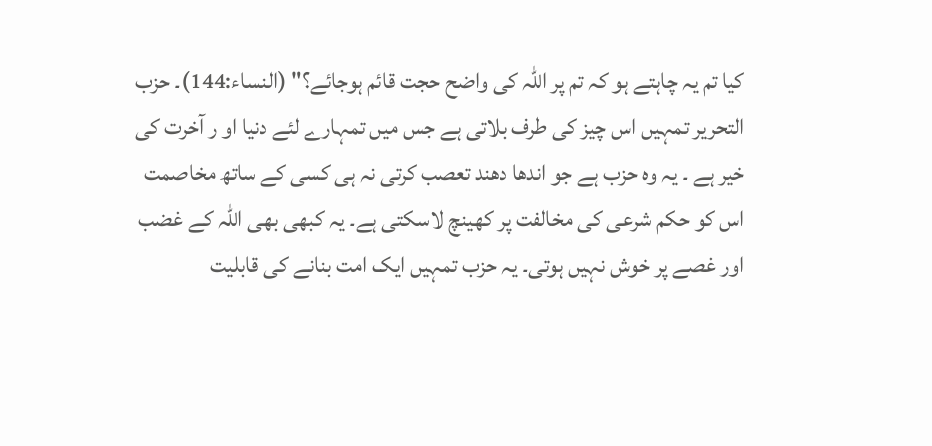کیا تم یہ چاہتے ہو کہ تم پر اللہ کی واضح حجت قائم ہوجائے؟" (النساء:144)۔ حزب التحریر تمہیں اس چیز کی طرف بلاتی ہے جس میں تمہارے لئے دنیا او ر آخرت کی خیر ہے ۔ یہ وہ حزب ہے جو اندھا دھند تعصب کرتی نہ ہی کسی کے ساتھ مخاصمت اس کو حکم شرعی کی مخالفت پر کھینچ لاسکتی ہے۔ یہ کبھی بھی اللہ کے غضب اور غصے پر خوش نہیں ہوتی۔ یہ حزب تمہیں ایک امت بنانے کی قابلیت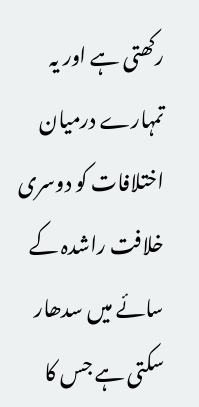رکھتی ہے اور یہ تمہارے درمیان اختلافات کو دوسری خلافت راشدہ کے سائے میں سدھار سکتی ہے جس کا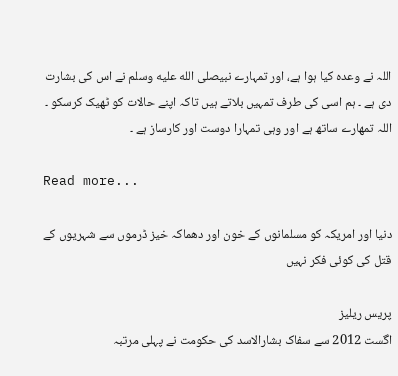اللہ نے وعدہ کیا ہوا ہے، اور تمہارے نبیصلى الله عليه وسلم نے اس کی بشارت دی ہے ۔ ہم اسی کی طرف تمہیں بلاتے ہیں تاکہ اپنے حالات کو ٹھیک کرسکو ۔ اللہ تمھارے ساتھ ہے اور وہی تمہارا دوست اور کارساز ہے ۔

Read more...

دنیا اور امریکہ کو مسلمانوں کے خون اور دھماکہ خیز ڈرموں سے شہریوں کے قتل کی کوئی فکر نہیں

پریس ریلیز
اگست 2012 سے سفاک بشارالاسد کی حکومت نے پہلی مرتبہ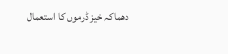دھماکہ خیز ڈرموں کا استعمال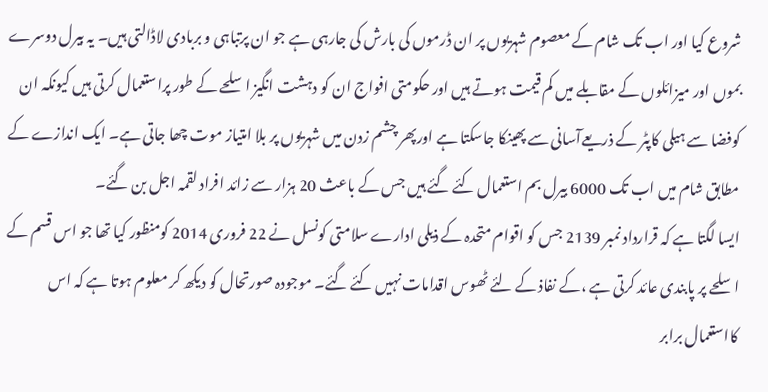شروع کیا اور اب تک شام کے معصوم شہریوں پر ان ڈرموں کی بارش کی جارہی ہے جو ان پرتباہی و بربادی لاڈالتی ہیں۔ یہ بیرل دوسرے بموں اور میزائلوں کے مقابلے میں کم قیمت ہوتے ہیں اور حکومتی افواج ان کو دہشت انگیز اسلحے کے طور پراستعمال کرتی ہیں کیونکہ ان کوفضا سے ہیلی کاپٹر کے ذریعےآسانی سے پھینکا جاسکتا ہے اورپھر چشم زدن میں شہریوں پر بلا امتیاز موت چھا جاتی ہے۔ ایک اندازے کے مطابق شام میں اب تک 6000 بیرل بم استعمال کئے گئے ہیں جس کے باعث 20 ہزار سے زائد افراد لقمہ اجل بن گئے۔
ایسا لگتا ہے کہ قرارداد نمبر 2139 جس کو اقوام متحدہ کے ذیلی ادارے سلامتی کونسل نے 22 فروری 2014 کومنظور کیا تھا جو اس قسم کے اسلحے پر پابندی عائد کرتی ہے ،کے نفاذ کے لئے ٹھوس اقدامات نہیں کئے گئے۔ موجودہ صورتحال کو دیکھ کر معلوم ہوتا ہے کہ اس کااستعمال برابر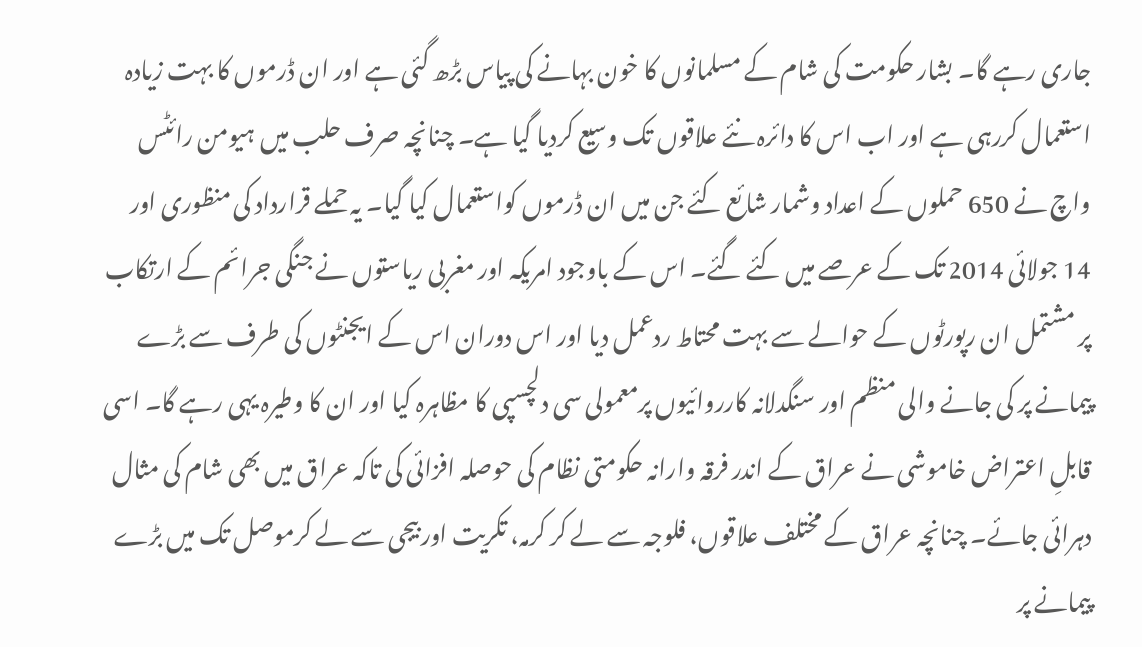جاری رہے گا۔ بشار حکومت کی شام کے مسلمانوں کا خون بہانے کی پیاس بڑھ گئی ہے اور ان ڈرموں کا بہت زیادہ استعمال کررہی ہے اور اب اس کا دائرہ نئے علاقوں تک وسیع کردیا گیا ہے۔ چنانچہ صرف حلب میں ہیومن رائٹس واچ نے 650 حملوں کے اعداد وشمار شائع کئے جن میں ان ڈرموں کواستعمال کیا گیا۔ یہ حملے قرارداد کی منظوری اور 14 جولائی 2014 تک کے عرصے میں کئے گئے۔ اس کے باوجود امریکہ اور مغربی ریاستوں نے جنگی جرائم کے ارتکاب پر مشتمل ان رپورٹوں کے حوالے سے بہت محتاط ردعمل دیا اور اس دوران اس کے ایجنٹوں کی طرف سے بڑے پیمانے پر کی جانے والی منظم اور سنگدلانہ کارروائیوں پرمعمولی سی دلچسپی کا مظاہرہ کیا اور ان کا وطیرہ یہی رہے گا۔ اسی قابلِ اعتراض خاموشی نے عراق کے اندر فرقہ وارانہ حکومتی نظام کی حوصلہ افزائی کی تاکہ عراق میں بھی شام کی مثال دہرائی جائے۔ چنانچہ عراق کے مختلف علاقوں، فلوجہ سے لے کر کرمہ، تکریت اور بیجی سے لے کرموصل تک میں بڑے پیمانے پر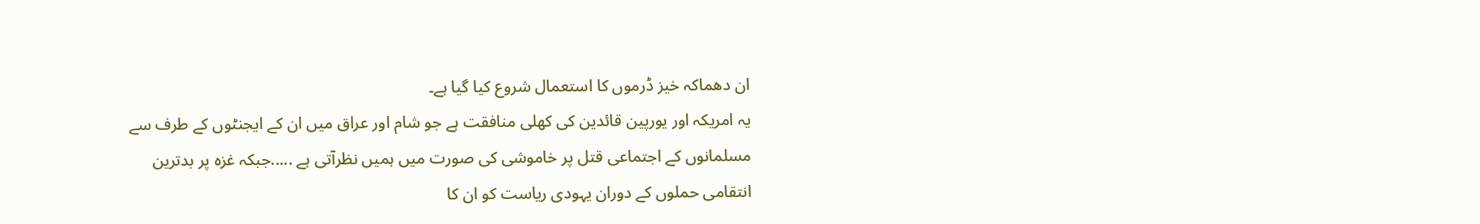ان دھماکہ خیز ڈرموں کا استعمال شروع کیا گیا ہے۔
یہ امریکہ اور یورپین قائدین کی کھلی منافقت ہے جو شام اور عراق میں ان کے ایجنٹوں کے طرف سے مسلمانوں کے اجتماعی قتل پر خاموشی کی صورت میں ہمیں نظرآتی ہے .....جبکہ غزہ پر بدترین انتقامی حملوں کے دوران یہودی ریاست کو ان کا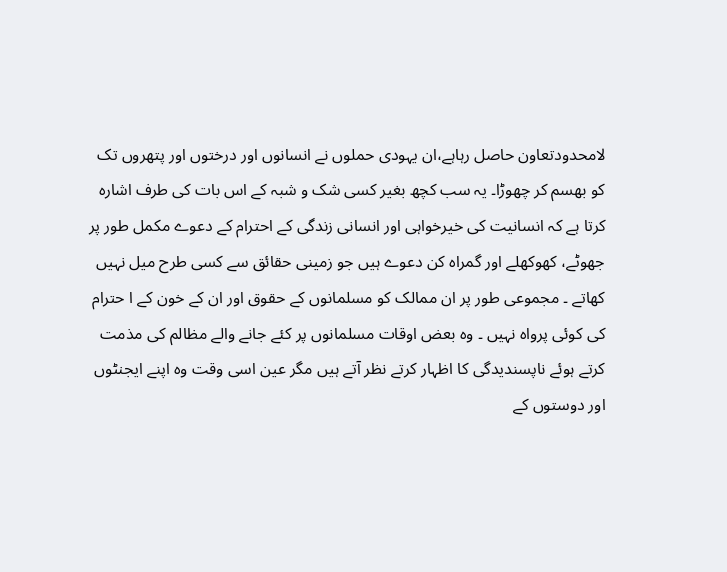لامحدودتعاون حاصل رہاہے،ان یہودی حملوں نے انسانوں اور درختوں اور پتھروں تک کو بھسم کر چھوڑا۔ یہ سب کچھ بغیر کسی شک و شبہ کے اس بات کی طرف اشارہ کرتا ہے کہ انسانیت کی خیرخواہی اور انسانی زندگی کے احترام کے دعوے مکمل طور پر جھوٹے، کھوکھلے اور گمراہ کن دعوے ہیں جو زمینی حقائق سے کسی طرح میل نہیں کھاتے ۔ مجموعی طور پر ان ممالک کو مسلمانوں کے حقوق اور ان کے خون کے ا حترام کی کوئی پرواہ نہیں ۔ وہ بعض اوقات مسلمانوں پر کئے جانے والے مظالم کی مذمت کرتے ہوئے ناپسندیدگی کا اظہار کرتے نظر آتے ہیں مگر عین اسی وقت وہ اپنے ایجنٹوں اور دوستوں کے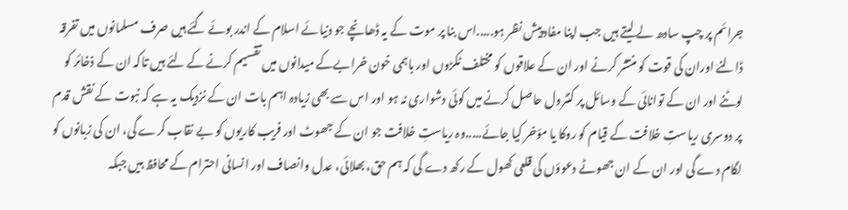جرائم پر چپ سادھ لے لیتے ہیں جب اپنا مفاد پیش نظر ہو.....اس بنا پر موت کے یہ ڈھانچے جو دنیائے اسلام کے اندر بوئے گئے ہیں صرف مسلمانوں میں تفرقہ ڈالنے اوران کی قوت کو منتشر کرنے اور ان کے علاقوں کو مختلف ٹکڑوں اور باہمی خون خرابےکے میدانوں میں تقسیم کرنے کے لئے ہیں تاکہ ان کے ذخائر کو لوٹنے اور ان کے توانائی کے وسائل پر کنٹرول حاصل کرنے میں کوئی دشواری نہ ہو اور اس سے بھی زیادہ اہم بات ان کے نزدیک یہ ہے کہ نبوت کے نقش قدم پر دوسری ریاستِ خلافت کے قیام کو روکا یا مؤخر کیا جائے.....وہ ریاستِ خلافت جو ان کے جھوٹ اور فریب کاریوں کو بے نقاب کرے گی، ان کی زبانوں کو لگام دے گی اور ان کے ان جھوٹے دعوؤں کی قلعی کھول کے رکھ دے گی کہ ہم حق، بھلائی، عدل وانصاف اور انسانی احترام کے محافظ ہیں جبکہ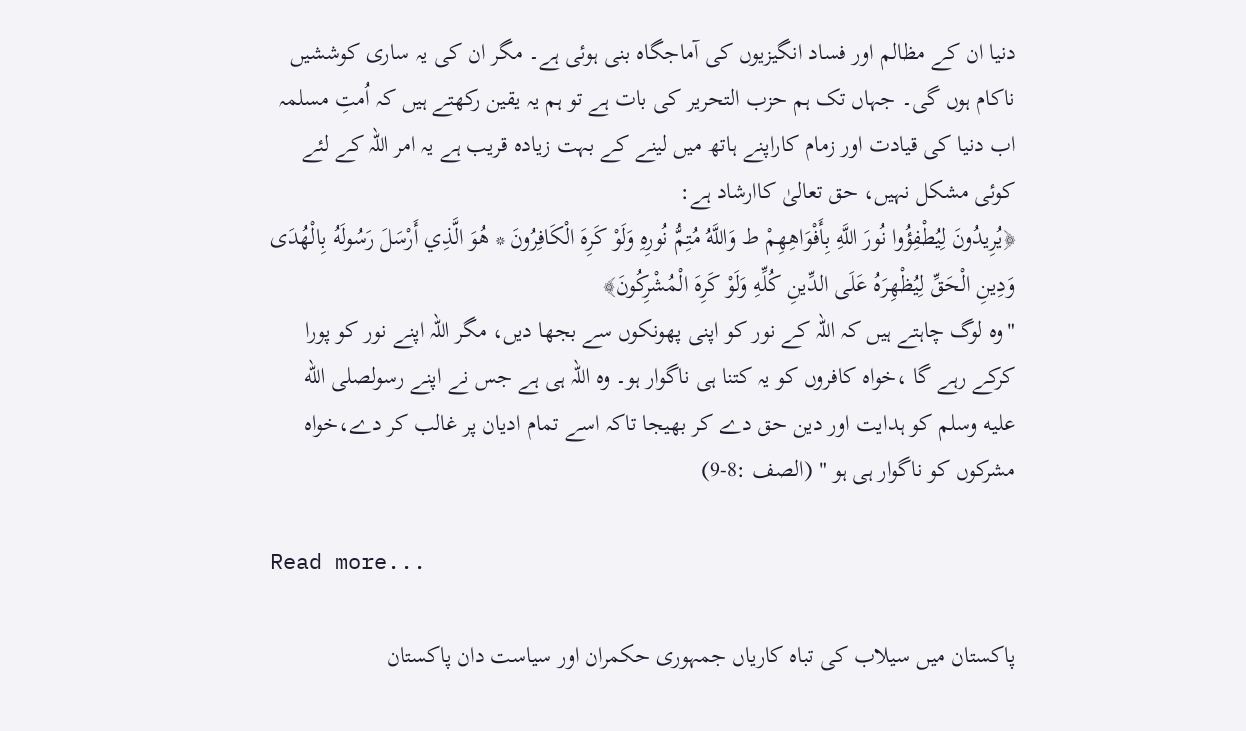دنیا ان کے مظالم اور فساد انگیزیوں کی آماجگاہ بنی ہوئی ہے۔ مگر ان کی یہ ساری کوششیں ناکام ہوں گی۔ جہاں تک ہم حزب التحریر کی بات ہے تو ہم یہ یقین رکھتے ہیں کہ اُمتِ مسلمہ اب دنیا کی قیادت اور زمام کاراپنے ہاتھ میں لینے کے بہت زیادہ قریب ہے یہ امر اللہ کے لئے کوئی مشکل نہیں، حق تعالیٰ کاارشاد ہے:
﴿يُرِيدُونَ لِيُطْفِؤُوا نُورَ اللَّهِ بِأَفْوَاهِهِمْ ط وَاللَّهُ مُتِمُّ نُورِهِ وَلَوْ كَرِهَ الْكَافِرُونَ * هُوَ الَّذِي أَرْسَلَ رَسُولَهُ بِالْهُدَى وَدِينِ الْحَقِّ لِيُظْهِرَهُ عَلَى الدِّينِ كُلِّهِ وَلَوْ كَرِهَ الْمُشْرِكُونَ﴾
"وہ لوگ چاہتے ہیں کہ اللہ کے نور کو اپنی پھونکوں سے بجھا دیں، مگر اللہ اپنے نور کو پورا کرکے رہے گا ،خواہ کافروں کو یہ کتنا ہی ناگوار ہو۔ وہ اللہ ہی ہے جس نے اپنے رسولصلى الله عليه وسلم کو ہدایت اور دین حق دے کر بھیجا تاکہ اسے تمام ادیان پر غالب کر دے،خواہ مشرکوں کو ناگوار ہی ہو " (الصف :8-9)

Read more...

پاکستان میں سیلاب کی تباہ کاریاں جمہوری حکمران اور سیاست دان پاکستان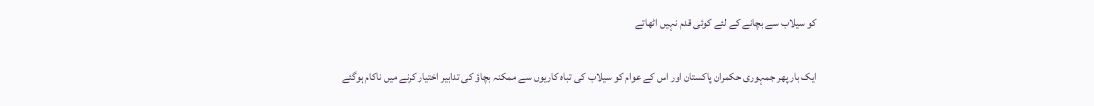کو سیلاب سے بچانے کے لئے کوئی قدم نہیں اٹھاتے

ایک بار پھر جمہوری حکمران پاکستان اور اس کے عوام کو سیلاب کی تباہ کاریوں سے ممکنہ بچاؤ کی تدابیر اختیار کرنے میں ناکام ہوگئے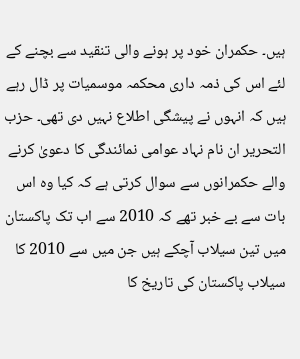ہیں۔ حکمران خود پر ہونے والی تنقید سے بچنے کے لئے اس کی ذمہ داری محکمہ موسمیات پر ڈال رہے ہیں کہ انہوں نے پیشگی اطلاع نہیں دی تھی۔ حزب التحریر ان نام نہاد عوامی نمائندگی کا دعویٰ کرنے والے حکمرانوں سے سوال کرتی ہے کہ کیا وہ اس بات سے بے خبر تھے کہ 2010 سے اب تک پاکستان میں تین سیلاب آچکے ہیں جن میں سے 2010 کا سیلاب پاکستان کی تاریخ کا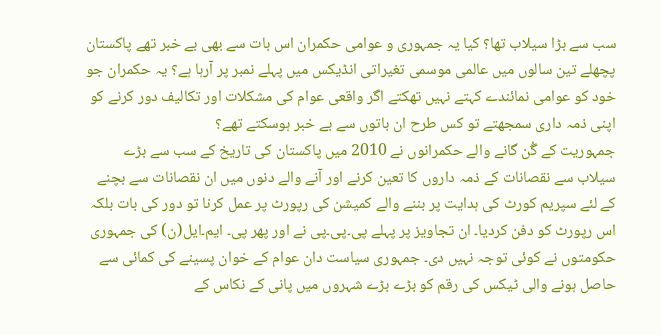سب سے بڑا سیلاب تھا؟ کیا یہ جمہوری و عوامی حکمران اس بات سے بھی بے خبر تھے پاکستان پچھلے تین سالوں میں عالمی موسمی تغیراتی انڈیکس میں پہلے نمبر پر آرہا ہے؟ یہ حکمران جو خود کو عوامی نمائندے کہتے نہیں تھکتے اگر واقعی عوام کی مشکلات اور تکالیف دور کرنے کو اپنی ذمہ داری سمجھتے تو کس طرح ان باتوں سے بے خبر ہوسکتے تھے؟
جمہوریت کے گُن گانے والے حکمرانوں نے 2010 میں پاکستان کی تاریخ کے سب سے بڑے سیلاب سے نقصانات کے ذمہ داروں کا تعین کرنے اور آنے والے دنوں میں ان نقصانات سے بچنے کے لئے سپریم کورٹ کی ہدایت پر بننے والے کمیشن کی رپورٹ پر عمل کرنا تو دور کی بات بلکہ اس رپورٹ کو دفن کردیا۔ ان تجاویز پر پہلے پی۔پی۔پی نے اور پھر پی۔ ایم۔ایل(ن) کی جمہوری حکومتوں نے کوئی توجہ نہیں دی۔ جمہوری سیاست دان عوام کے خوان پسینے کی کمائی سے حاصل ہونے والی ٹیکس کی رقم کو بڑے بڑے شہروں میں پانی کے نکاس کے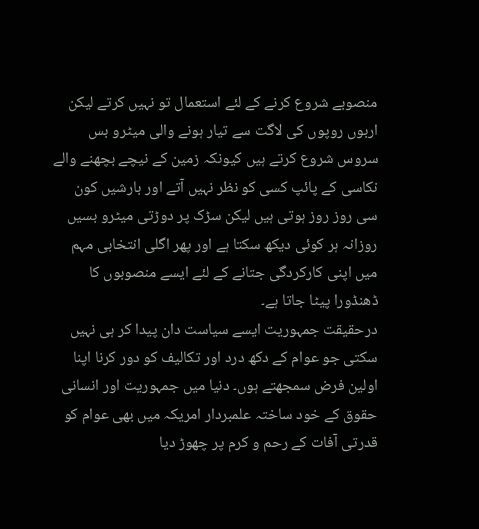منصوبے شروع کرنے کے لئے استعمال تو نہیں کرتے لیکن اربوں روپوں کی لاگت سے تیار ہونے والی میٹرو بس سروس شروع کرتے ہیں کیونکہ زمین کے نیچے بچھنے والے نکاسی کے پائپ کسی کو نظر نہیں آتے اور بارشیں کون سی روز روز ہوتی ہیں لیکن سڑک پر دوڑتی میٹرو بسیں روزانہ ہر کوئی دیکھ سکتا ہے اور پھر اگلی انتخابی مہم میں اپنی کارکردگی جتانے کے لئے ایسے منصوبوں کا ڈھنڈورا پیٹا جاتا ہے۔
درحقیقت جمہوریت ایسے سیاست دان پیدا کر ہی نہیں سکتی جو عوام کے دکھ درد اور تکالیف کو دور کرنا اپنا اولین فرض سمجھتے ہوں۔ دنیا میں جمہوریت اور انسانی حقوق کے خود ساختہ علمبردار امریکہ میں بھی عوام کو قدرتی آفات کے رحم و کرم پر چھوڑ دیا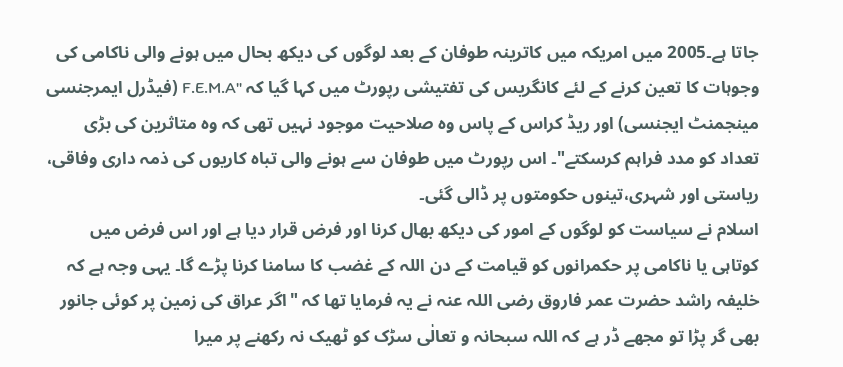جاتا ہے۔2005 میں امریکہ میں کاترینہ طوفان کے بعد لوگوں کی دیکھ بحال میں ہونے والی ناکامی کی وجوہات کا تعین کرنے کے لئے کانگریس کی تفتیشی رپورٹ میں کہا گیا کہ "F.E.M.A (فیڈرل ایمرجنسی مینجمنٹ ایجنسی) اور ریڈ کراس کے پاس وہ صلاحیت موجود نہیں تھی کہ وہ متاثرین کی بڑی تعداد کو مدد فراہم کرسکتے"۔ اس رپورٹ میں طوفان سے ہونے والی تباہ کاریوں کی ذمہ داری وفاقی، ریاستی اور شہری،تینوں حکومتوں پر ڈالی گئی۔
اسلام نے سیاست کو لوگوں کے امور کی دیکھ بھال کرنا اور فرض قرار دیا ہے اور اس فرض میں کوتاہی یا ناکامی پر حکمرانوں کو قیامت کے دن اللہ کے غضب کا سامنا کرنا پڑے گا۔ یہی وجہ ہے کہ خلیفہ راشد حضرت عمر فاروق رضی اللہ عنہ نے یہ فرمایا تھا کہ "اگر عراق کی زمین پر کوئی جانور بھی گر پڑا تو مجھے ڈر ہے کہ اللہ سبحانہ و تعالٰی سڑک کو ٹھیک نہ رکھنے پر میرا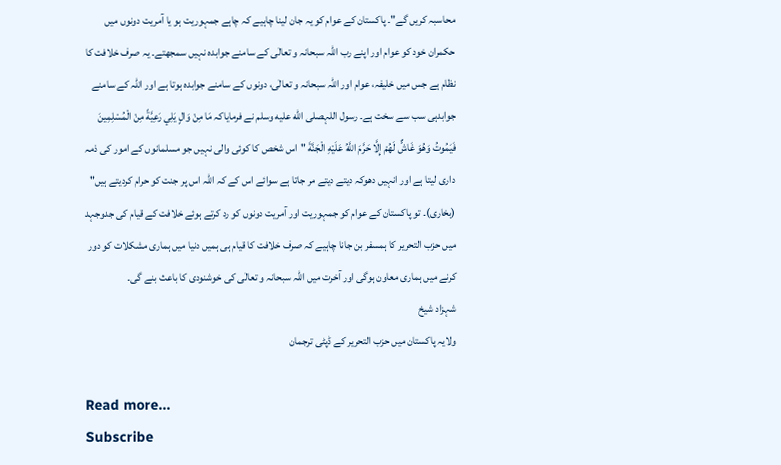محاسبہ کریں گے"۔ پاکستان کے عوام کو یہ جان لینا چاہیے کہ چاہے جمہوریت ہو یا آمریت دونوں میں حکمران خود کو عوام اور اپنے رب اللہ سبحانہ و تعالٰی کے سامنے جوابدہ نہیں سمجھتے۔ یہ صرف خلافت کا نظام ہے جس میں خلیفہ، عوام اور اللہ سبحانہ و تعالٰی، دونوں کے سامنے جوابدہ ہوتا ہے اور اللہ کے سامنے جوابدہی سب سے سخت ہے۔ رسول اللہصلى الله عليه وسلم نے فرمایاکہ مَا مِنْ وَالٍ يَلِي رَعِيَّةً مِنْ الْمُسْلِمِينَ فَيَمُوتُ وَهُوَ غَاشٌّ لَهُمْ إِلَّا حَرَّمَ اللَّهُ عَلَيْهِ الْجَنَّةَ "اس شخص کا کوئی والی نہیں جو مسلمانوں کے امور کی ذمہ داری لیتا ہے اور انہیں دھوکہ دیتے دیتے مر جاتا ہے سوائے اس کے کہ اللہ اس پر جنت کو حرام کردیتے ہیں" (بخاری)۔ تو پاکستان کے عوام کو جمہوریت اور آمریت دونوں کو رد کرتے ہوئے خلافت کے قیام کی جدوجہد میں حزب التحریر کا ہمسفر بن جانا چاہیے کہ صرف خلافت کا قیام ہی ہمیں دنیا میں ہماری مشکلات کو دور کرنے میں ہماری معاون ہوگی اور آخرت میں اللہ سبحانہ و تعالٰی کی خوشنودی کا باعث بنے گی۔
شہزاد شیخ
ولایہ پاکستان میں حزب التحریر کے ڈپٹی ترجمان

Read more...
Subscribe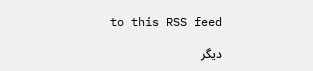to this RSS feed

دیگر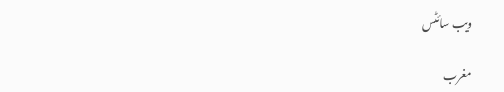ویب سائٹس

مغرب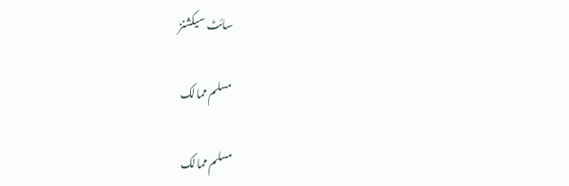سائٹ سیکشنز

مسلم ممالک

مسلم ممالک